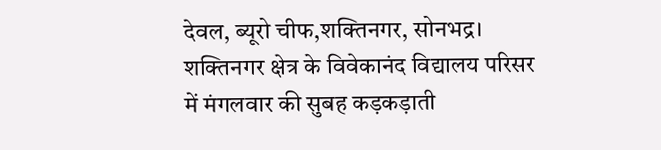देवल, ब्यूरो चीफ,शक्तिनगर, सोनभद्र। शक्तिनगर क्षेत्र के विवेकानंद विद्यालय परिसर में मंगलवार की सुबह कड़कड़ाती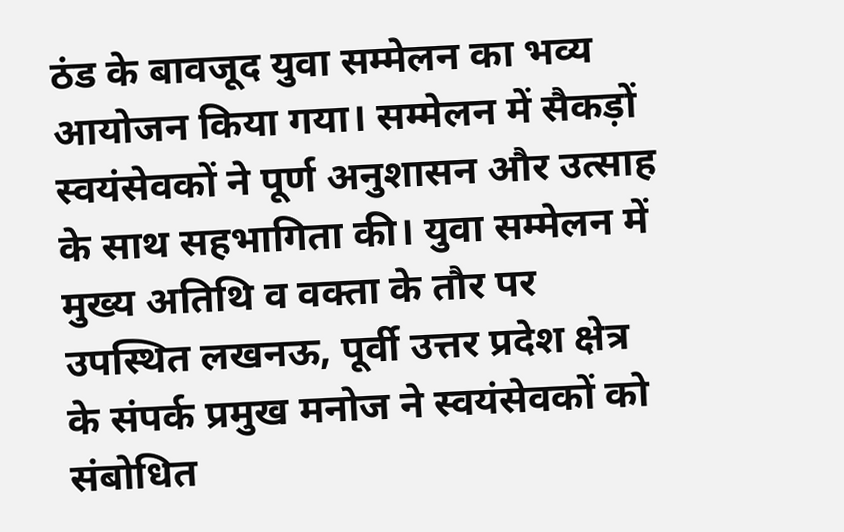ठंड के बावजूद युवा सम्मेलन का भव्य आयोजन किया गया। सम्मेलन में सैकड़ों स्वयंसेवकों ने पूर्ण अनुशासन और उत्साह के साथ सहभागिता की। युवा सम्मेलन में मुख्य अतिथि व वक्ता के तौर पर उपस्थित लखनऊ, पूर्वी उत्तर प्रदेश क्षेत्र के संपर्क प्रमुख मनोज ने स्वयंसेवकों को संबोधित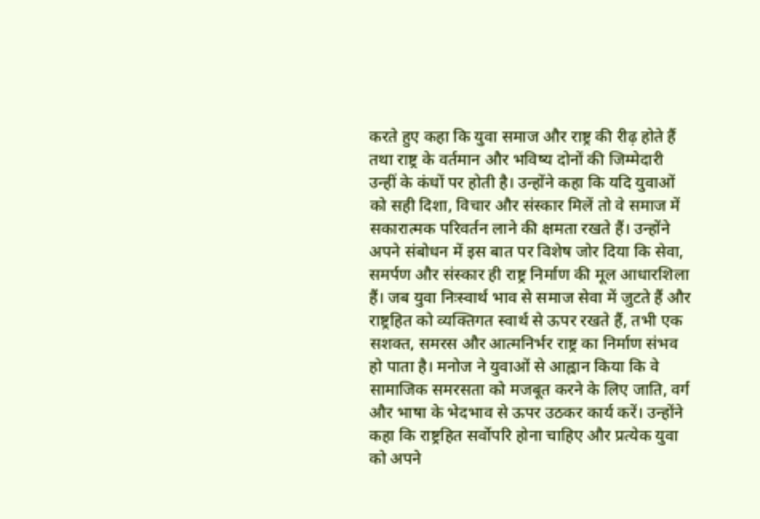करते हुए कहा कि युवा समाज और राष्ट्र की रीढ़ होते हैं तथा राष्ट्र के वर्तमान और भविष्य दोनों की जिम्मेदारी उन्हीं के कंधों पर होती है। उन्होंने कहा कि यदि युवाओं को सही दिशा, विचार और संस्कार मिलें तो वे समाज में सकारात्मक परिवर्तन लाने की क्षमता रखते हैं। उन्होंने अपने संबोधन में इस बात पर विशेष जोर दिया कि सेवा, समर्पण और संस्कार ही राष्ट्र निर्माण की मूल आधारशिला हैं। जब युवा निःस्वार्थ भाव से समाज सेवा में जुटते हैं और राष्ट्रहित को व्यक्तिगत स्वार्थ से ऊपर रखते हैं, तभी एक सशक्त, समरस और आत्मनिर्भर राष्ट्र का निर्माण संभव हो पाता है। मनोज ने युवाओं से आह्वान किया कि वे सामाजिक समरसता को मजबूत करने के लिए जाति, वर्ग और भाषा के भेदभाव से ऊपर उठकर कार्य करें। उन्होंने कहा कि राष्ट्रहित सर्वोपरि होना चाहिए और प्रत्येक युवा को अपने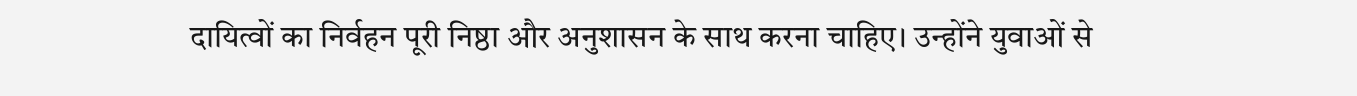दायित्वों का निर्वहन पूरी निष्ठा और अनुशासन के साथ करना चाहिए। उन्होंने युवाओं से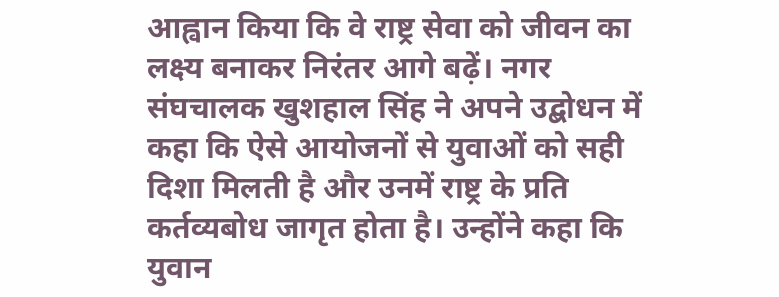आह्वान किया कि वे राष्ट्र सेवा को जीवन का लक्ष्य बनाकर निरंतर आगे बढ़ें। नगर संघचालक खुशहाल सिंह ने अपने उद्बोधन में कहा कि ऐसे आयोजनों से युवाओं को सही दिशा मिलती है और उनमें राष्ट्र के प्रति कर्तव्यबोध जागृत होता है। उन्होंने कहा कि युवान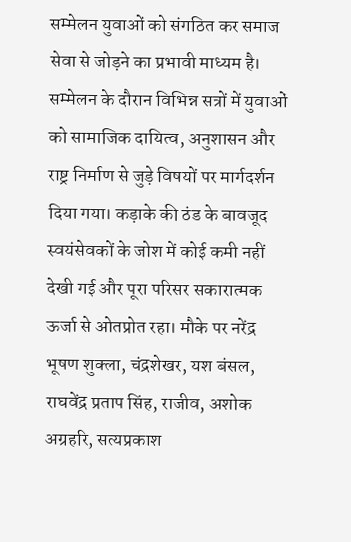सम्मेलन युवाओं को संगठित कर समाज सेवा से जोड़ने का प्रभावी माध्यम है। सम्मेलन के दौरान विभिन्न सत्रों में युवाओं को सामाजिक दायित्व, अनुशासन और राष्ट्र निर्माण से जुड़े विषयों पर मार्गदर्शन दिया गया। कड़ाके की ठंड के बावजूद स्वयंसेवकों के जोश में कोई कमी नहीं देखी गई और पूरा परिसर सकारात्मक ऊर्जा से ओतप्रोत रहा। मौके पर नरेंद्र भूषण शुक्ला, चंद्रशेखर, यश बंसल, राघवेंद्र प्रताप सिंह, राजीव, अशोक अग्रहरि, सत्यप्रकाश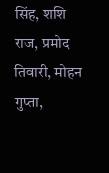सिंह, शशि राज, प्रमोद तिवारी, मोहन गुप्ता,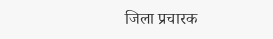जिला प्रचारक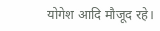योगेश आदि मौजूद रहे।